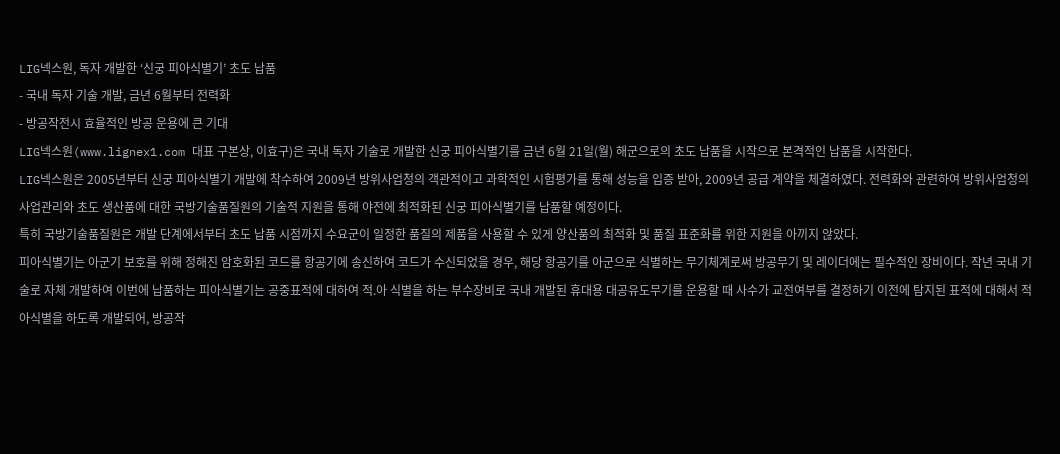LIG넥스원, 독자 개발한 ‘신궁 피아식별기’ 초도 납품
- 국내 독자 기술 개발, 금년 6월부터 전력화
- 방공작전시 효율적인 방공 운용에 큰 기대
LIG넥스원(www.lignex1.com 대표 구본상, 이효구)은 국내 독자 기술로 개발한 신궁 피아식별기를 금년 6월 21일(월) 해군으로의 초도 납품을 시작으로 본격적인 납품을 시작한다.
LIG넥스원은 2005년부터 신궁 피아식별기 개발에 착수하여 2009년 방위사업청의 객관적이고 과학적인 시험평가를 통해 성능을 입증 받아, 2009년 공급 계약을 체결하였다. 전력화와 관련하여 방위사업청의 사업관리와 초도 생산품에 대한 국방기술품질원의 기술적 지원을 통해 야전에 최적화된 신궁 피아식별기를 납품할 예정이다.
특히 국방기술품질원은 개발 단계에서부터 초도 납품 시점까지 수요군이 일정한 품질의 제품을 사용할 수 있게 양산품의 최적화 및 품질 표준화를 위한 지원을 아끼지 않았다.
피아식별기는 아군기 보호를 위해 정해진 암호화된 코드를 항공기에 송신하여 코드가 수신되었을 경우, 해당 항공기를 아군으로 식별하는 무기체계로써 방공무기 및 레이더에는 필수적인 장비이다. 작년 국내 기술로 자체 개발하여 이번에 납품하는 피아식별기는 공중표적에 대하여 적.아 식별을 하는 부수장비로 국내 개발된 휴대용 대공유도무기를 운용할 때 사수가 교전여부를 결정하기 이전에 탐지된 표적에 대해서 적아식별을 하도록 개발되어, 방공작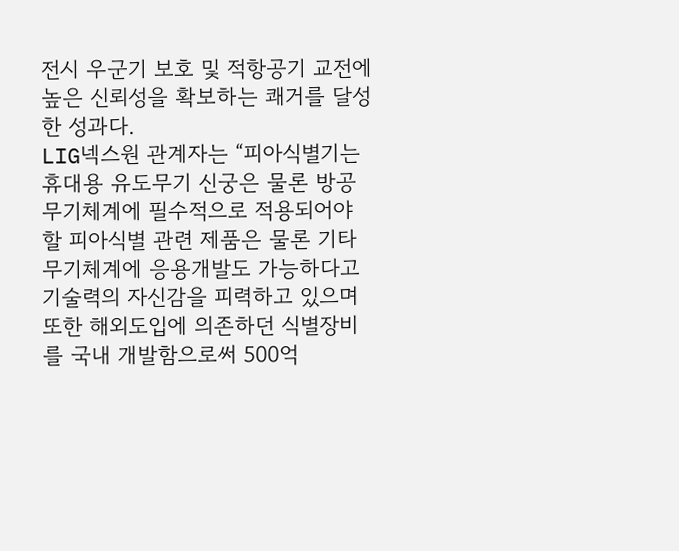전시 우군기 보호 및 적항공기 교전에 높은 신뢰성을 확보하는 쾌거를 달성한 성과다.
LIG넥스원 관계자는 “피아식별기는 휴대용 유도무기 신궁은 물론 방공무기체계에 필수적으로 적용되어야 할 피아식별 관련 제품은 물론 기타 무기체계에 응용개발도 가능하다고 기술력의 자신감을 피력하고 있으며 또한 해외도입에 의존하던 식별장비를 국내 개발함으로써 500억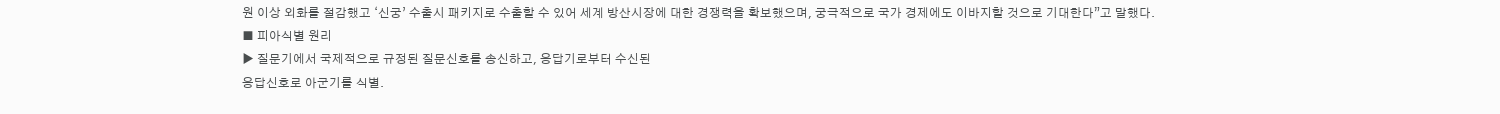원 이상 외화를 절감했고 ‘신궁’ 수출시 패키지로 수출할 수 있어 세계 방산시장에 대한 경쟁력을 확보했으며, 궁극적으로 국가 경제에도 이바지할 것으로 기대한다”고 말했다.
■ 피아식별 원리
▶ 질문기에서 국제적으로 규정된 질문신호를 송신하고, 응답기로부터 수신된
응답신호로 아군기를 식별.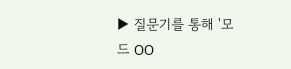▶ 질문기를 통해 '모드 OO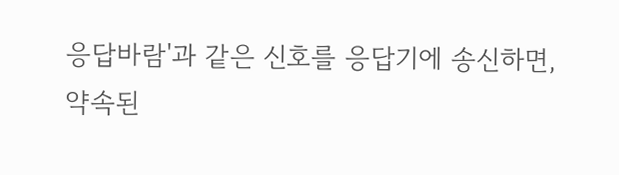응답바람'과 같은 신호를 응답기에 송신하면,
약속된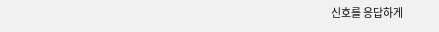신호를 응답하게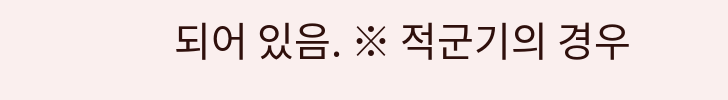되어 있음. ※ 적군기의 경우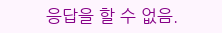응답을 할 수 없음.